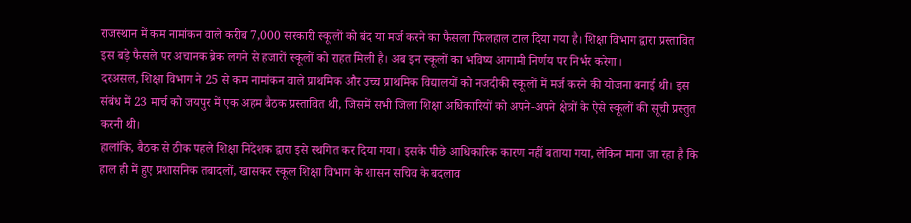राजस्थान में कम नामांकन वाले करीब 7,000 सरकारी स्कूलों को बंद या मर्ज करने का फैसला फिलहाल टाल दिया गया है। शिक्षा विभाग द्वारा प्रस्तावित इस बड़े फैसले पर अचानक ब्रेक लगने से हजारों स्कूलों को राहत मिली है। अब इन स्कूलों का भविष्य आगामी निर्णय पर निर्भर करेगा।
दरअसल, शिक्षा विभाग ने 25 से कम नामांकन वाले प्राथमिक और उच्च प्राथमिक विद्यालयों को नजदीकी स्कूलों में मर्ज करने की योजना बनाई थी। इस संबंध में 23 मार्च को जयपुर में एक अहम बैठक प्रस्तावित थी, जिसमें सभी जिला शिक्षा अधिकारियों को अपने-अपने क्षेत्रों के ऐसे स्कूलों की सूची प्रस्तुत करनी थी।
हालांकि, बैठक से ठीक पहले शिक्षा निदेशक द्वारा इसे स्थगित कर दिया गया। इसके पीछे आधिकारिक कारण नहीं बताया गया, लेकिन माना जा रहा है कि हाल ही में हुए प्रशासनिक तबादलों, खासकर स्कूल शिक्षा विभाग के शासन सचिव के बदलाव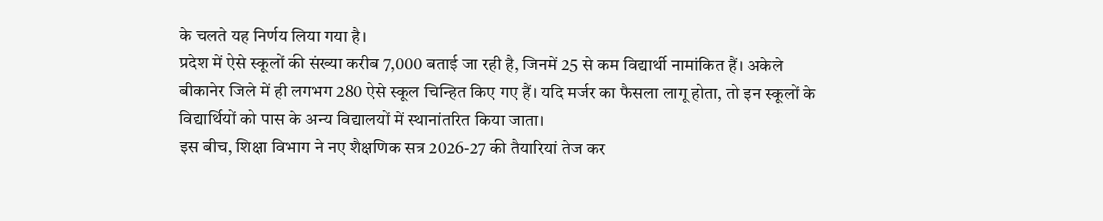के चलते यह निर्णय लिया गया है।
प्रदेश में ऐसे स्कूलों की संख्या करीब 7,000 बताई जा रही है, जिनमें 25 से कम विद्यार्थी नामांकित हैं। अकेले बीकानेर जिले में ही लगभग 280 ऐसे स्कूल चिन्हित किए गए हैं। यदि मर्जर का फैसला लागू होता, तो इन स्कूलों के विद्यार्थियों को पास के अन्य विद्यालयों में स्थानांतरित किया जाता।
इस बीच, शिक्षा विभाग ने नए शैक्षणिक सत्र 2026-27 की तैयारियां तेज कर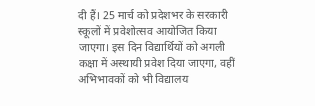दी हैं। 25 मार्च को प्रदेशभर के सरकारी स्कूलों में प्रवेशोत्सव आयोजित किया जाएगा। इस दिन विद्यार्थियों को अगली कक्षा में अस्थायी प्रवेश दिया जाएगा, वहीं अभिभावकों को भी विद्यालय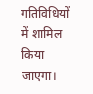गतिविधियों में शामिल किया जाएगा।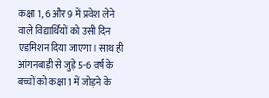कक्षा 1, 6 और 9 में प्रवेश लेने वाले विद्यार्थियों को उसी दिन एडमिशन दिया जाएगा। साथ ही आंगनबाड़ी से जुड़े 5-6 वर्ष के बच्चों को कक्षा 1 में जोड़ने के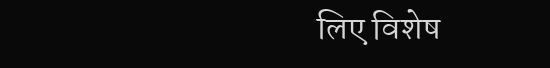लिए विशेष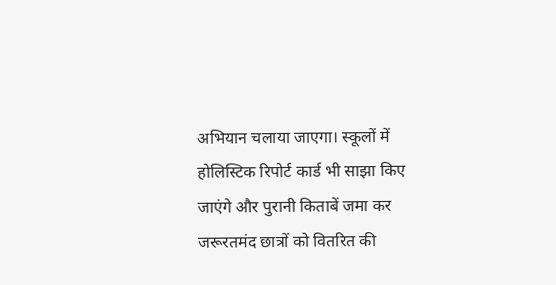अभियान चलाया जाएगा। स्कूलों में होलिस्टिक रिपोर्ट कार्ड भी साझा किए जाएंगे और पुरानी किताबें जमा कर जरूरतमंद छात्रों को वितरित की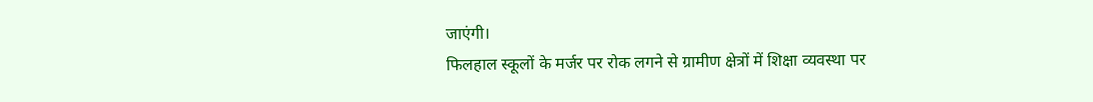जाएंगी।
फिलहाल स्कूलों के मर्जर पर रोक लगने से ग्रामीण क्षेत्रों में शिक्षा व्यवस्था पर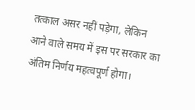तत्काल असर नहीं पड़ेगा, लेकिन आने वाले समय में इस पर सरकार का अंतिम निर्णय महत्वपूर्ण होगा।